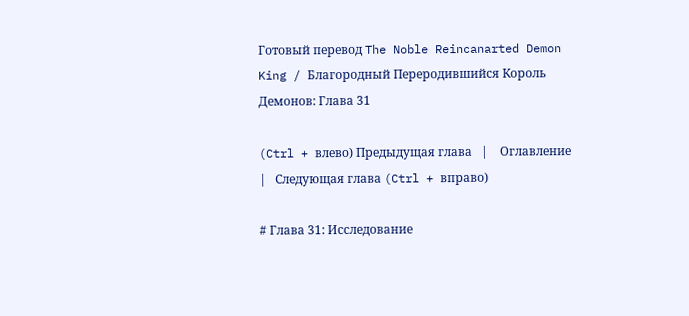Готовый перевод The Noble Reincanarted Demon King / Благородный Переродившийся Король Демонов: Глава 31

(Ctrl + влево) Предыдущая глава   |    Оглавление    |   Следующая глава (Ctrl + вправо)

# Глава 31: Исследование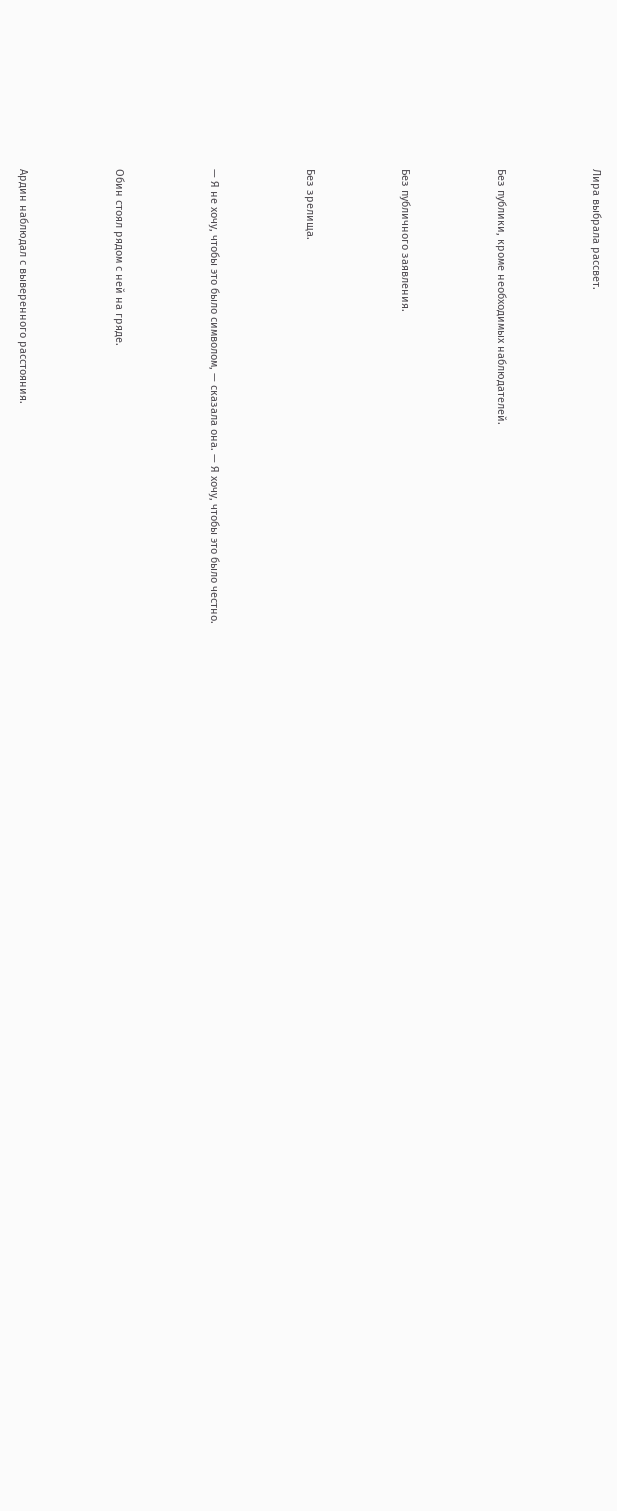Лира выбрала рассвет.



Без публики, кроме необходимых наблюдателей.



Без публичного заявления.



Без зрелища.



— Я не хочу, чтобы это было символом, — сказала она. — Я хочу, чтобы это было честно.



Обин стоял рядом с ней на гряде.



Ардин наблюдал с выверенного расстояния.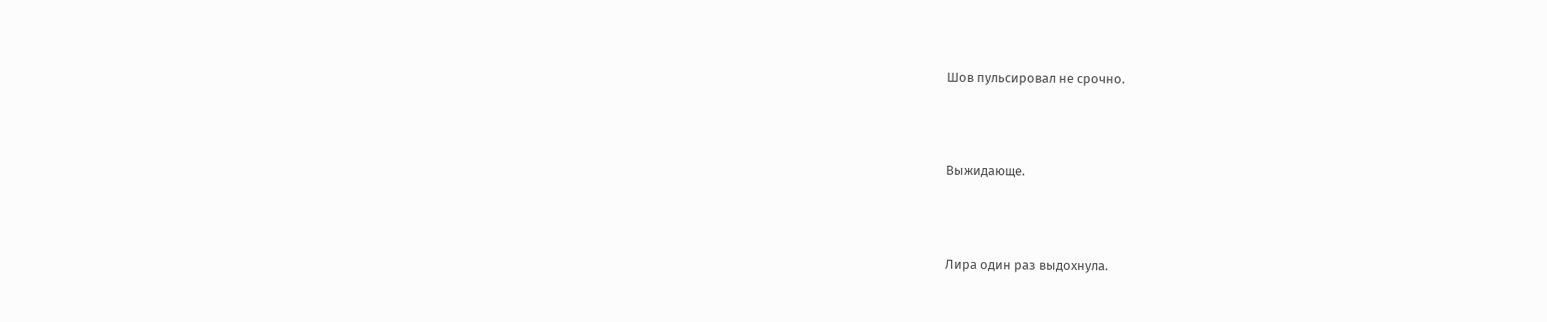Шов пульсировал не срочно.



Выжидающе.



Лира один раз выдохнула.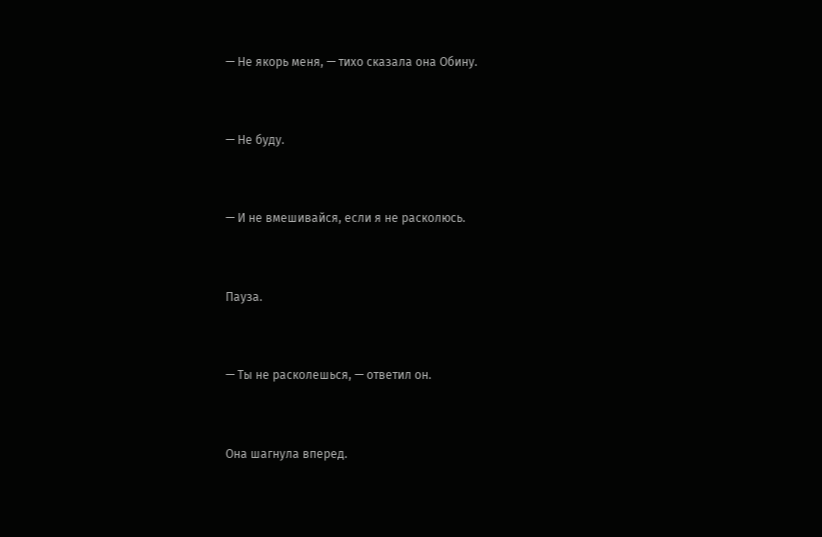— Не якорь меня, — тихо сказала она Обину.



— Не буду.



— И не вмешивайся, если я не расколюсь.



Пауза.



— Ты не расколешься, — ответил он.



Она шагнула вперед.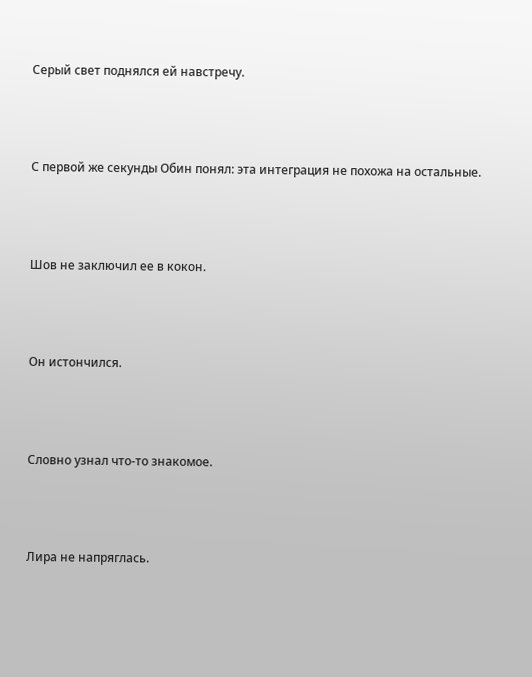Серый свет поднялся ей навстречу.



С первой же секунды Обин понял: эта интеграция не похожа на остальные.



Шов не заключил ее в кокон.



Он истончился.



Словно узнал что-то знакомое.



Лира не напряглась.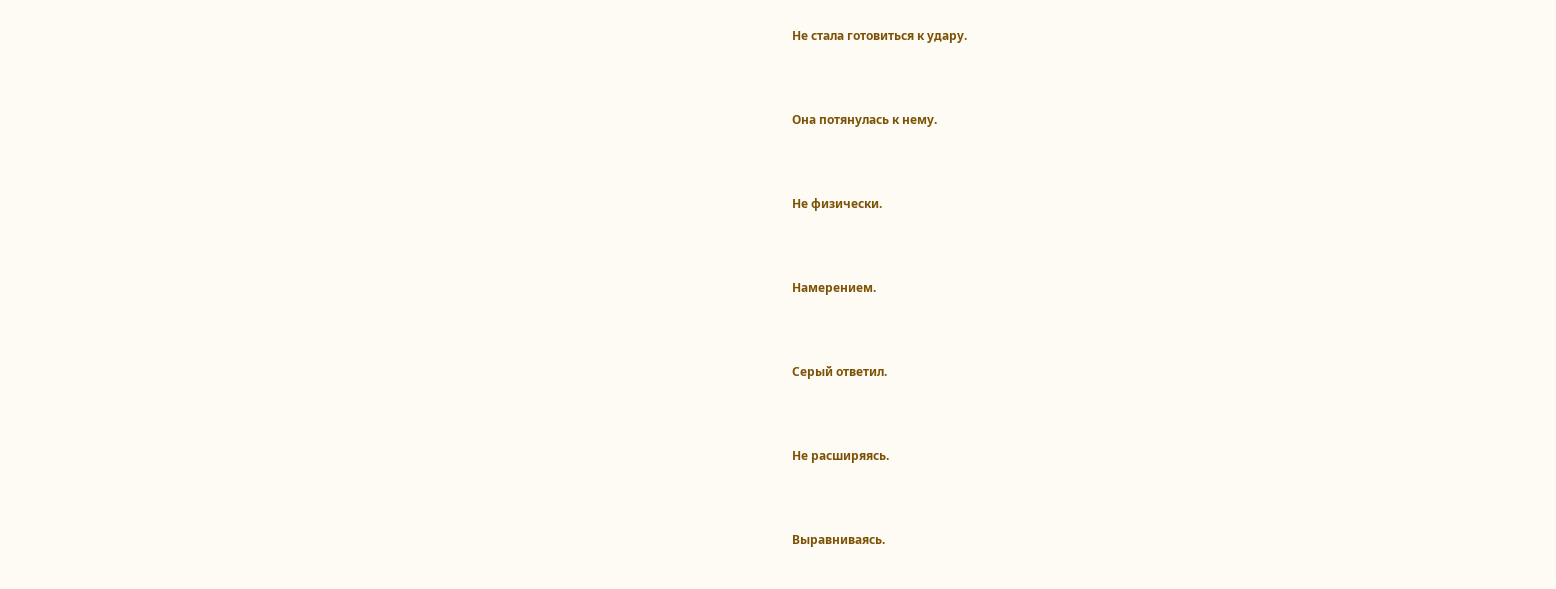Не стала готовиться к удару.



Она потянулась к нему.



Не физически.



Намерением.



Серый ответил.



Не расширяясь.



Выравниваясь.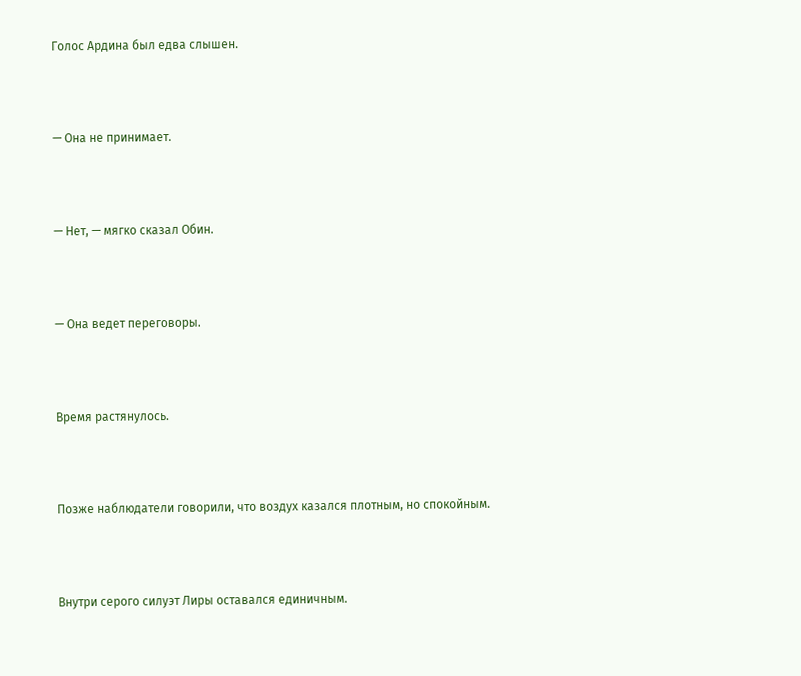Голос Ардина был едва слышен.



— Она не принимает.



— Нет, — мягко сказал Обин.



— Она ведет переговоры.



Время растянулось.



Позже наблюдатели говорили, что воздух казался плотным, но спокойным.



Внутри серого силуэт Лиры оставался единичным.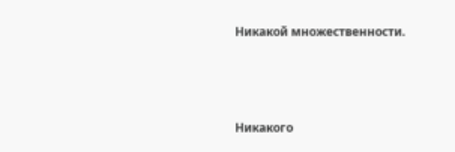Никакой множественности.



Никакого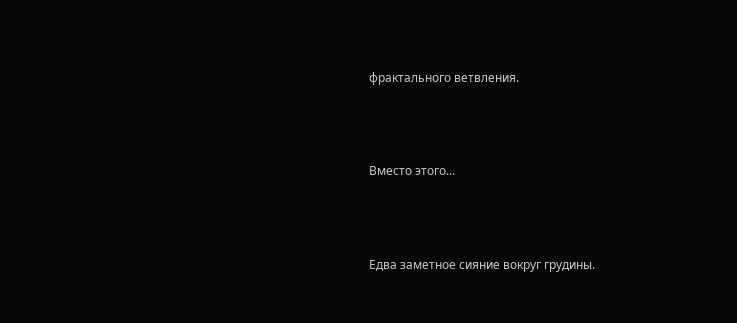фрактального ветвления.



Вместо этого...



Едва заметное сияние вокруг грудины.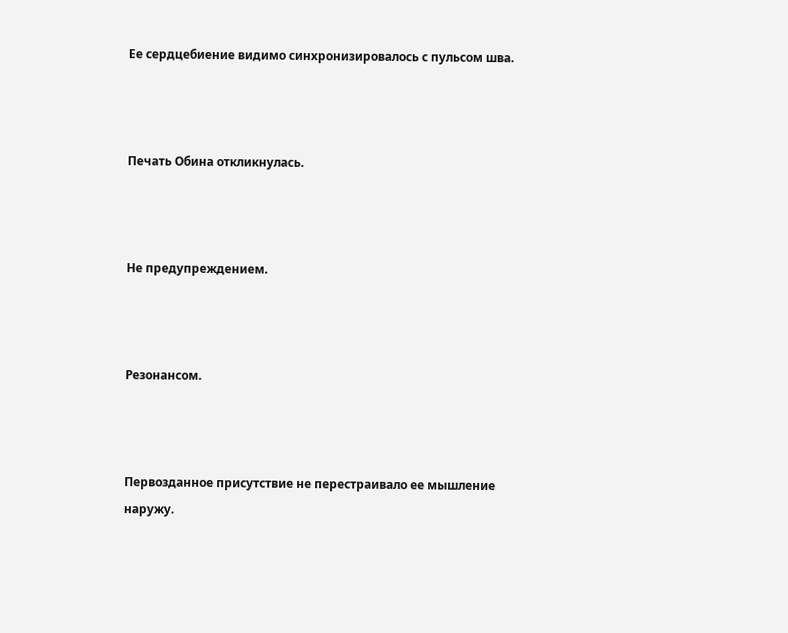Ее сердцебиение видимо синхронизировалось с пульсом шва.



Печать Обина откликнулась.



Не предупреждением.



Резонансом.



Первозданное присутствие не перестраивало ее мышление наружу.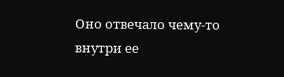Оно отвечало чему-то внутри ее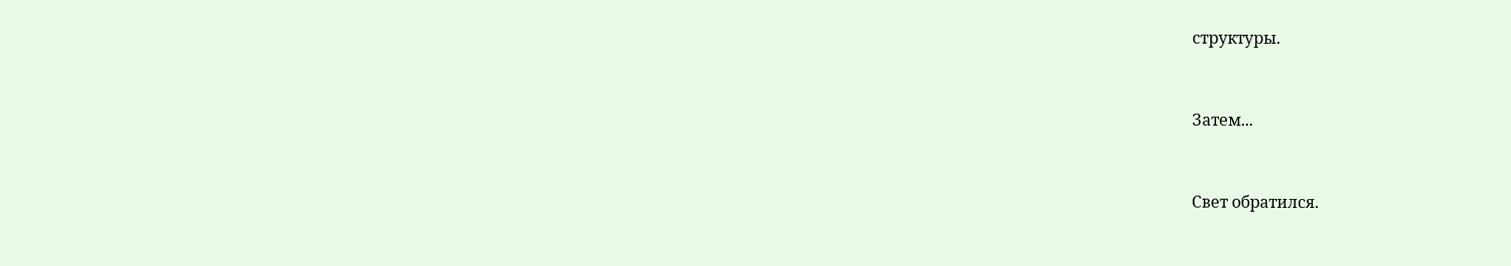структуры.



Затем...



Свет обратился.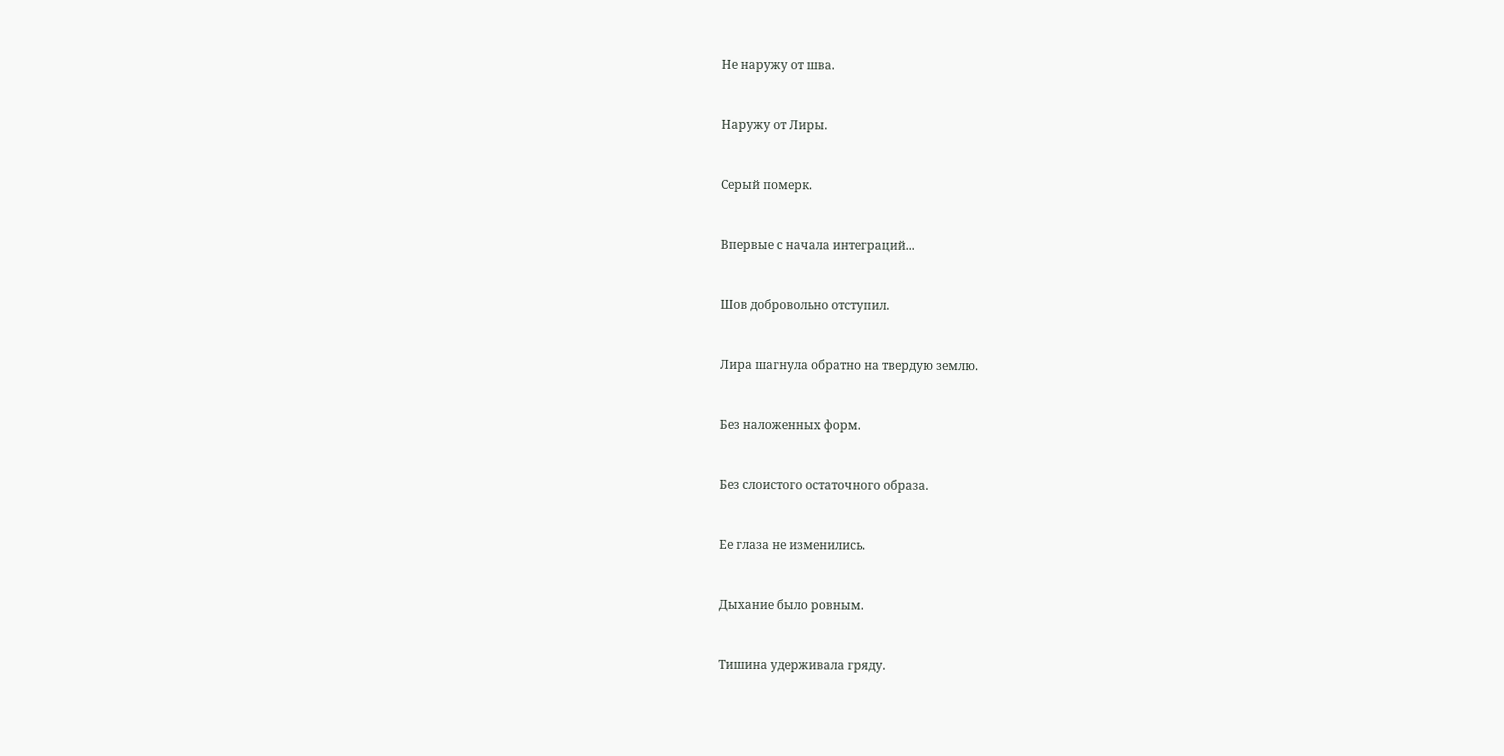Не наружу от шва.



Наружу от Лиры.



Серый померк.



Впервые с начала интеграций...



Шов добровольно отступил.



Лира шагнула обратно на твердую землю.



Без наложенных форм.



Без слоистого остаточного образа.



Ее глаза не изменились.



Дыхание было ровным.



Тишина удерживала гряду.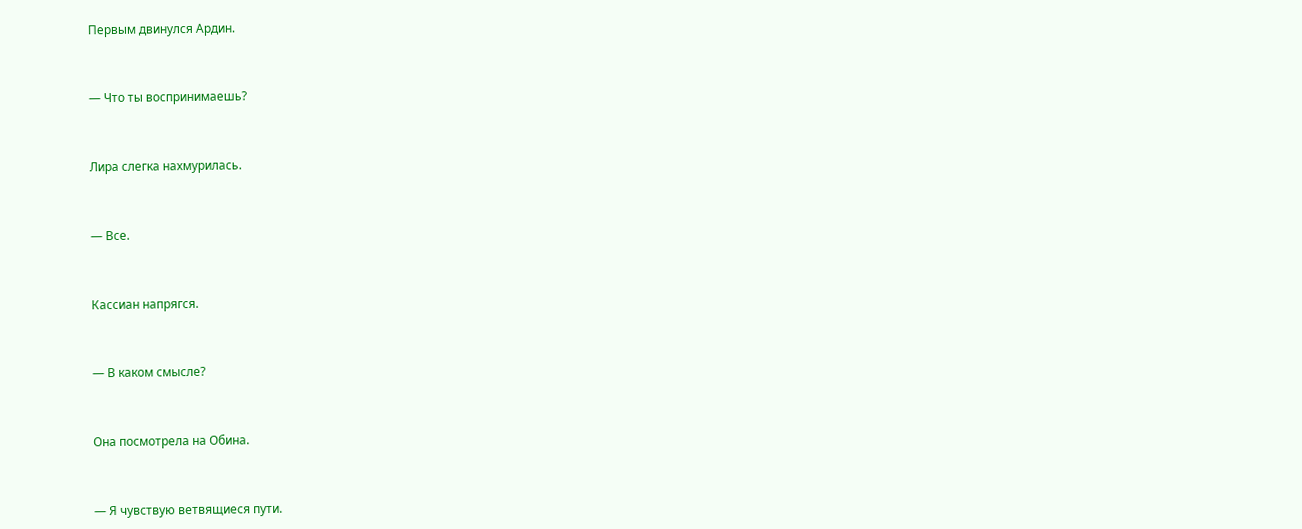Первым двинулся Ардин.



— Что ты воспринимаешь?



Лира слегка нахмурилась.



— Все.



Кассиан напрягся.



— В каком смысле?



Она посмотрела на Обина.



— Я чувствую ветвящиеся пути.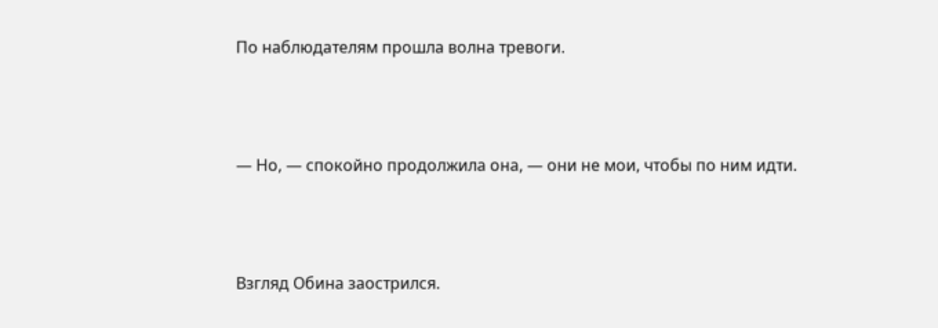По наблюдателям прошла волна тревоги.



— Но, — спокойно продолжила она, — они не мои, чтобы по ним идти.



Взгляд Обина заострился.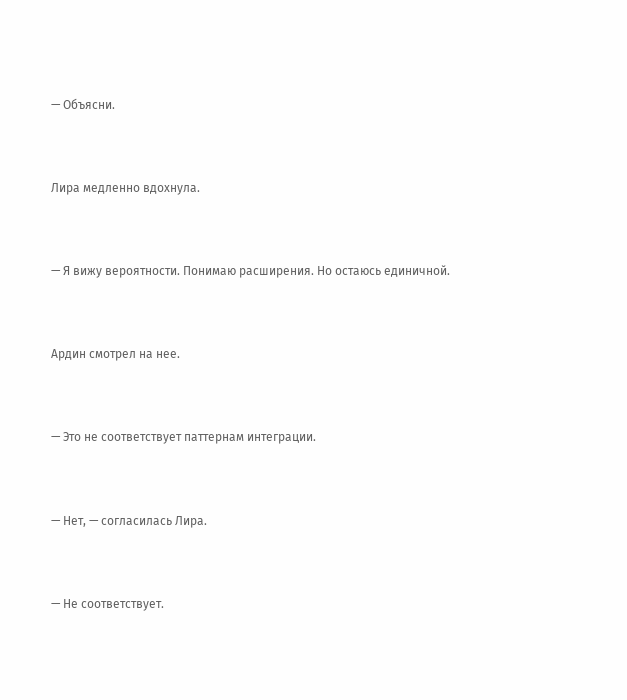— Объясни.



Лира медленно вдохнула.



— Я вижу вероятности. Понимаю расширения. Но остаюсь единичной.



Ардин смотрел на нее.



— Это не соответствует паттернам интеграции.



— Нет, — согласилась Лира.



— Не соответствует.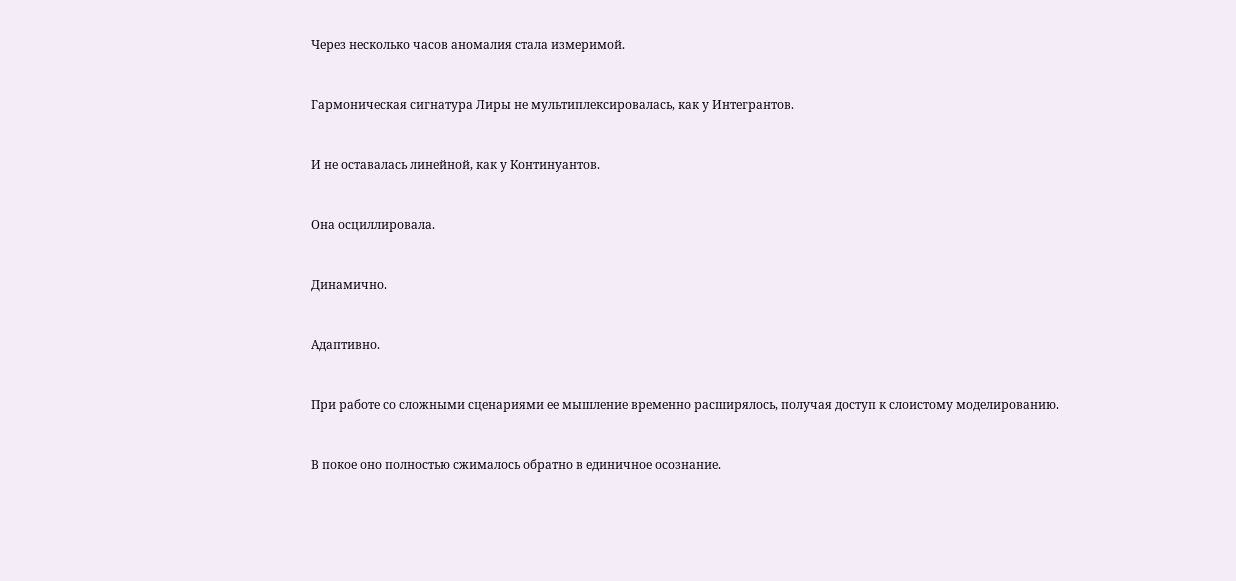Через несколько часов аномалия стала измеримой.



Гармоническая сигнатура Лиры не мультиплексировалась, как у Интегрантов.



И не оставалась линейной, как у Континуантов.



Она осциллировала.



Динамично.



Адаптивно.



При работе со сложными сценариями ее мышление временно расширялось, получая доступ к слоистому моделированию.



В покое оно полностью сжималось обратно в единичное осознание.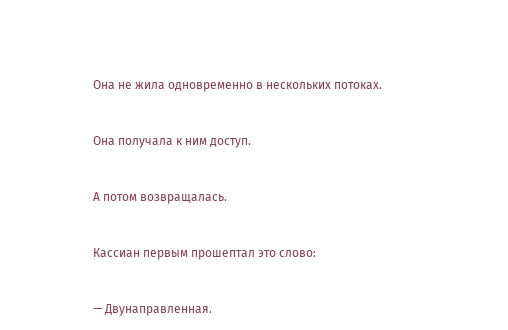Она не жила одновременно в нескольких потоках.



Она получала к ним доступ.



А потом возвращалась.



Кассиан первым прошептал это слово:



— Двунаправленная.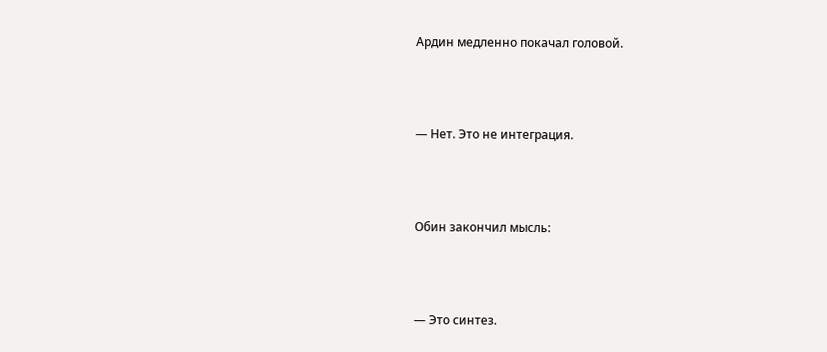Ардин медленно покачал головой.



— Нет. Это не интеграция.



Обин закончил мысль:



— Это синтез.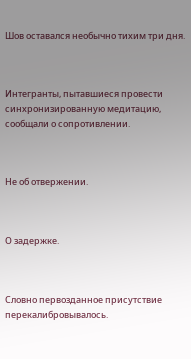Шов оставался необычно тихим три дня.



Интегранты, пытавшиеся провести синхронизированную медитацию, сообщали о сопротивлении.



Не об отвержении.



О задержке.



Словно первозданное присутствие перекалибровывалось.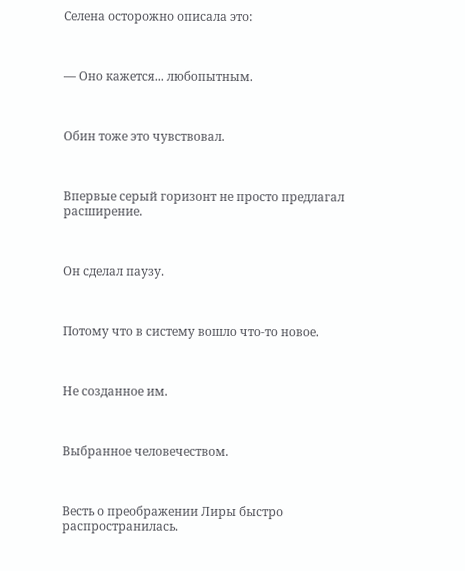Селена осторожно описала это:



— Оно кажется... любопытным.



Обин тоже это чувствовал.



Впервые серый горизонт не просто предлагал расширение.



Он сделал паузу.



Потому что в систему вошло что-то новое.



Не созданное им.



Выбранное человечеством.



Весть о преображении Лиры быстро распространилась.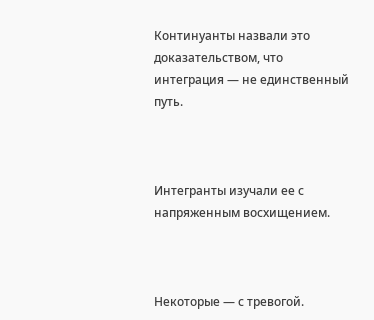Континуанты назвали это доказательством, что интеграция — не единственный путь.



Интегранты изучали ее с напряженным восхищением.



Некоторые — с тревогой.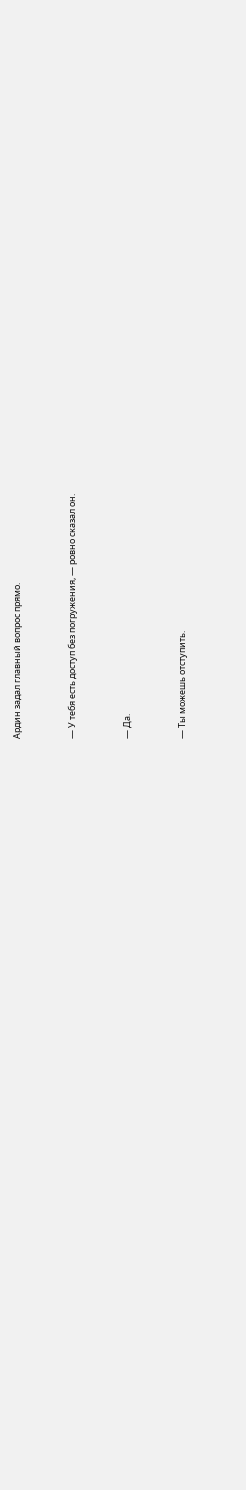Ардин задал главный вопрос прямо.



— У тебя есть доступ без погружения, — ровно сказал он.



— Да.



— Ты можешь отступить.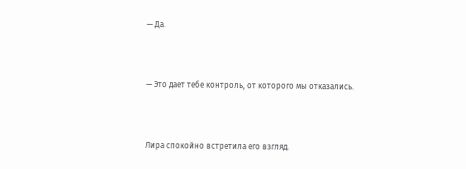— Да.



— Это дает тебе контроль, от которого мы отказались.



Лира спокойно встретила его взгляд.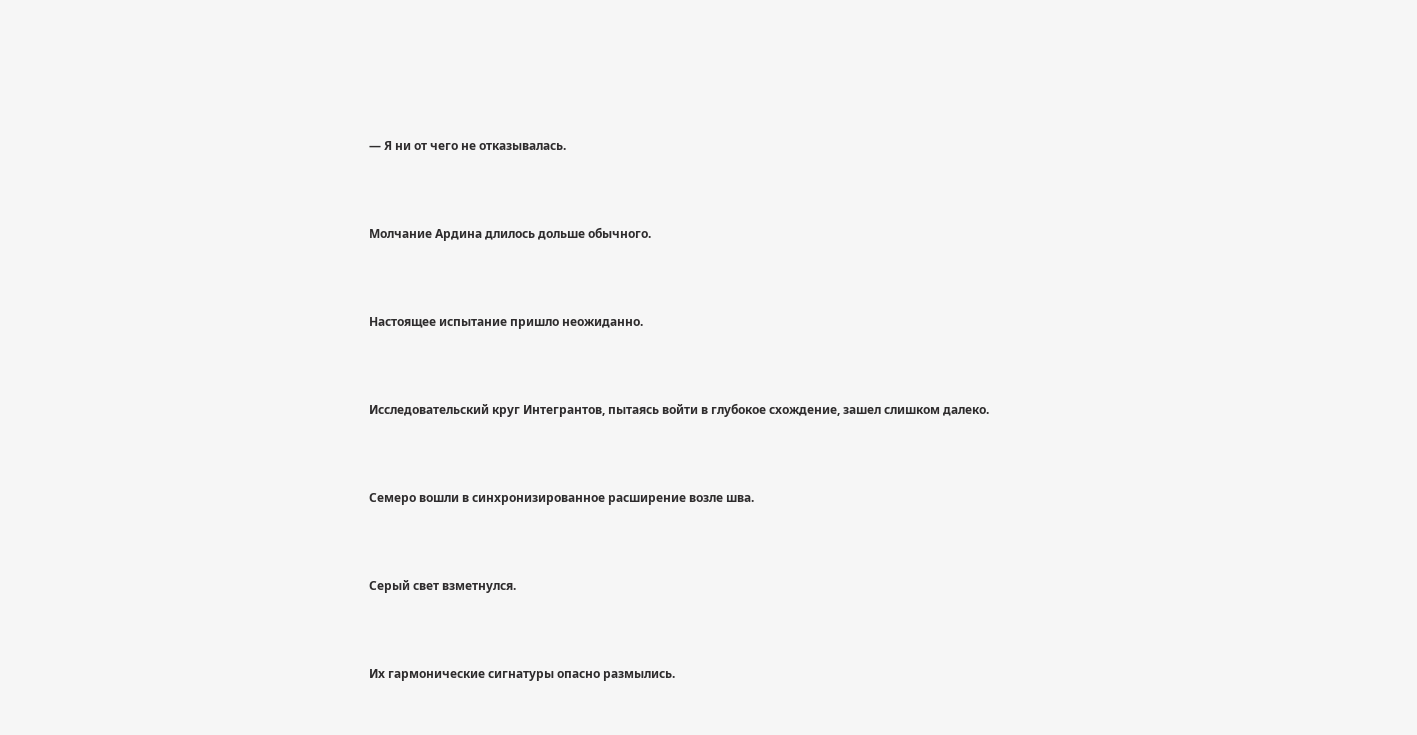— Я ни от чего не отказывалась.



Молчание Ардина длилось дольше обычного.



Настоящее испытание пришло неожиданно.



Исследовательский круг Интегрантов, пытаясь войти в глубокое схождение, зашел слишком далеко.



Семеро вошли в синхронизированное расширение возле шва.



Серый свет взметнулся.



Их гармонические сигнатуры опасно размылись.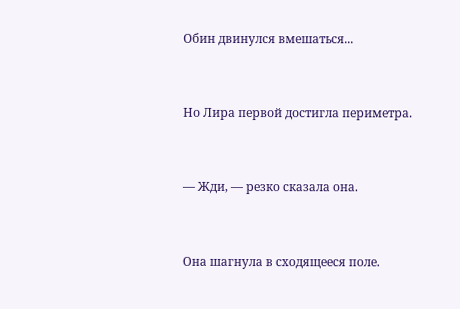Обин двинулся вмешаться...



Но Лира первой достигла периметра.



— Жди, — резко сказала она.



Она шагнула в сходящееся поле.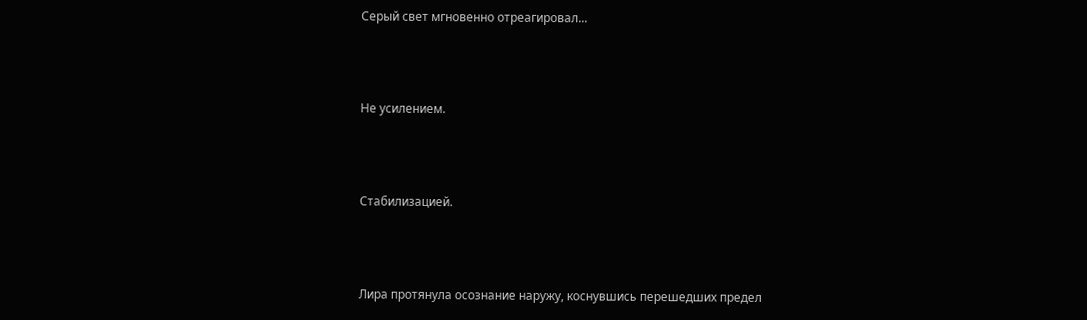Серый свет мгновенно отреагировал...



Не усилением.



Стабилизацией.



Лира протянула осознание наружу, коснувшись перешедших предел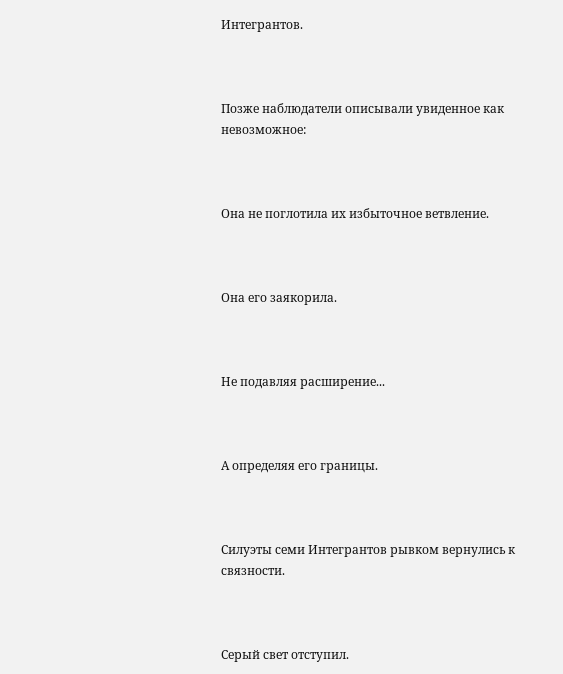Интегрантов.



Позже наблюдатели описывали увиденное как невозможное:



Она не поглотила их избыточное ветвление.



Она его заякорила.



Не подавляя расширение...



А определяя его границы.



Силуэты семи Интегрантов рывком вернулись к связности.



Серый свет отступил.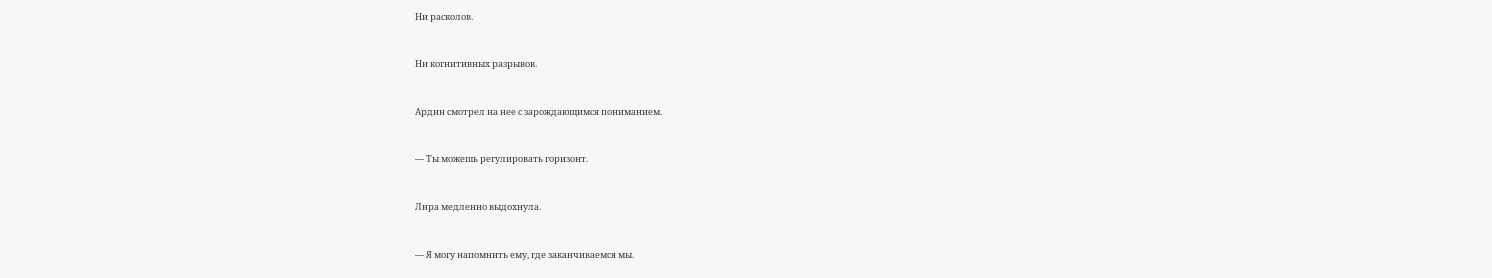Ни расколов.



Ни когнитивных разрывов.



Ардин смотрел на нее с зарождающимся пониманием.



— Ты можешь регулировать горизонт.



Лира медленно выдохнула.



— Я могу напомнить ему, где заканчиваемся мы.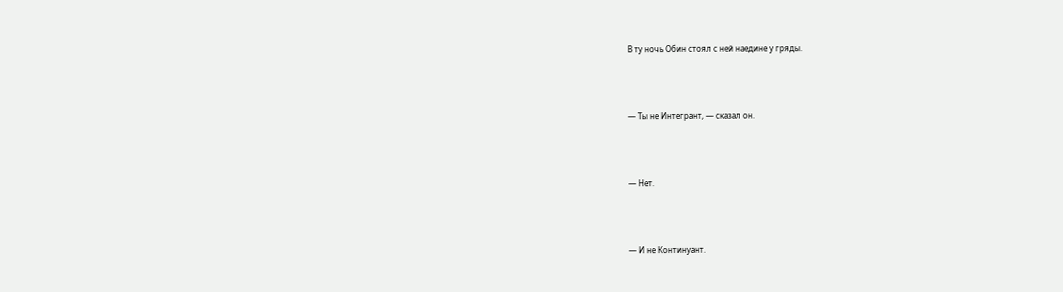В ту ночь Обин стоял с ней наедине у гряды.



— Ты не Интегрант, — сказал он.



— Нет.



— И не Континуант.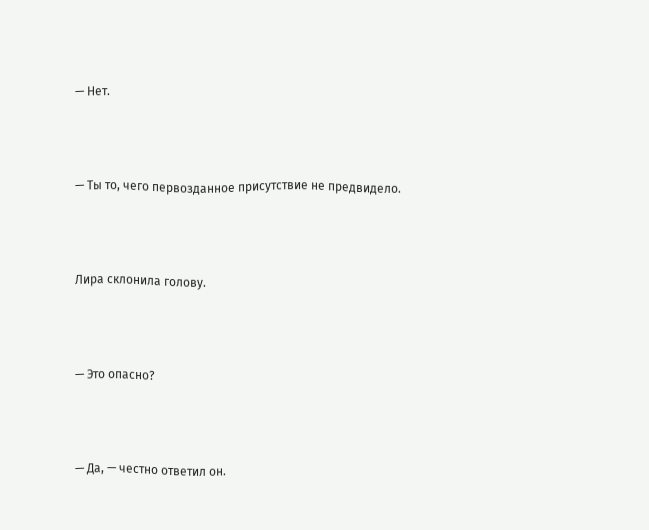— Нет.



— Ты то, чего первозданное присутствие не предвидело.



Лира склонила голову.



— Это опасно?



— Да, — честно ответил он.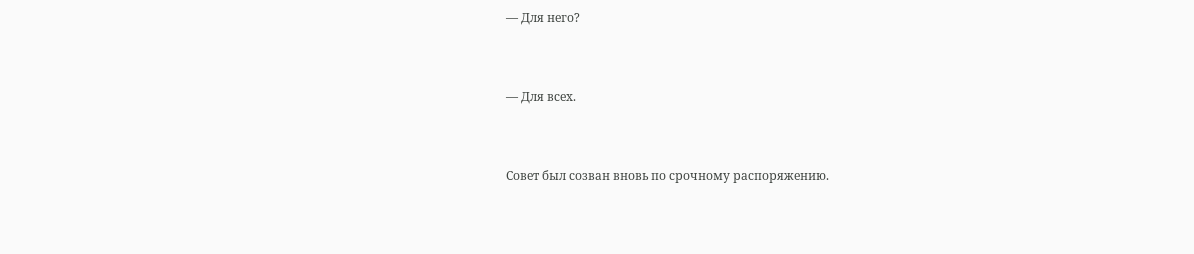— Для него?



— Для всех.



Совет был созван вновь по срочному распоряжению.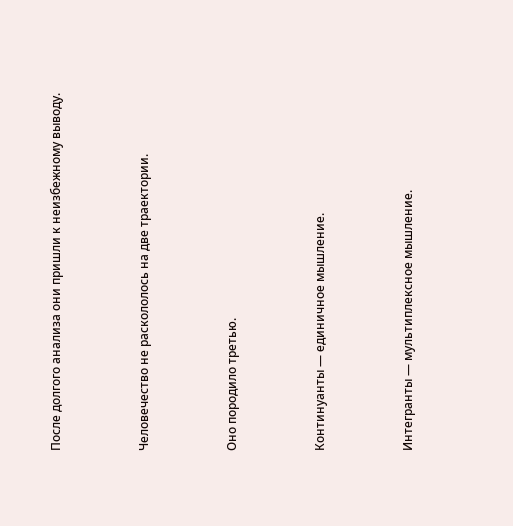После долгого анализа они пришли к неизбежному выводу.



Человечество не раскололось на две траектории.



Оно породило третью.



Континуанты — единичное мышление.



Интегранты — мультиплексное мышление.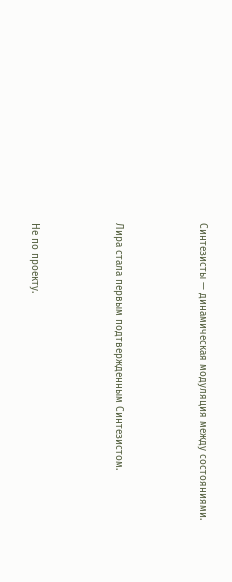Синтезисты — динамическая модуляция между состояниями.



Лира стала первым подтвержденным Синтезистом.



Не по проекту.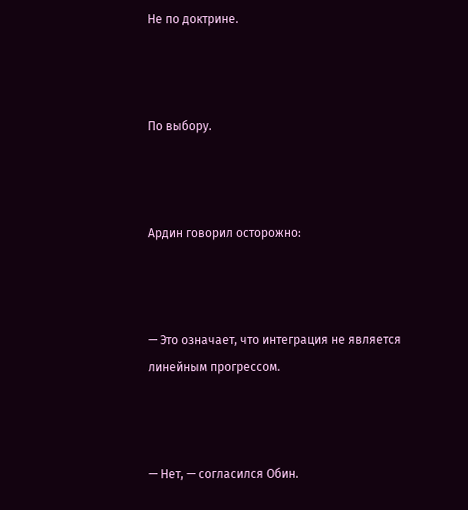Не по доктрине.



По выбору.



Ардин говорил осторожно:



— Это означает, что интеграция не является линейным прогрессом.



— Нет, — согласился Обин.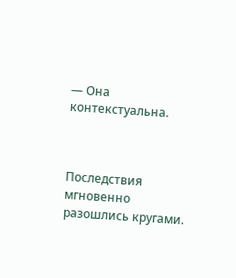— Она контекстуальна.



Последствия мгновенно разошлись кругами.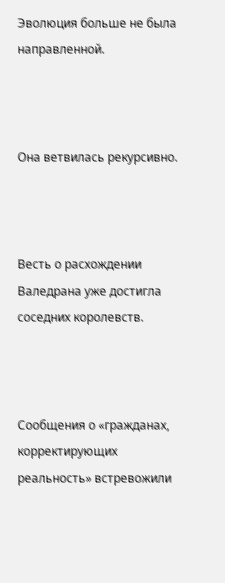Эволюция больше не была направленной.



Она ветвилась рекурсивно.



Весть о расхождении Валедрана уже достигла соседних королевств.



Сообщения о «гражданах, корректирующих реальность» встревожили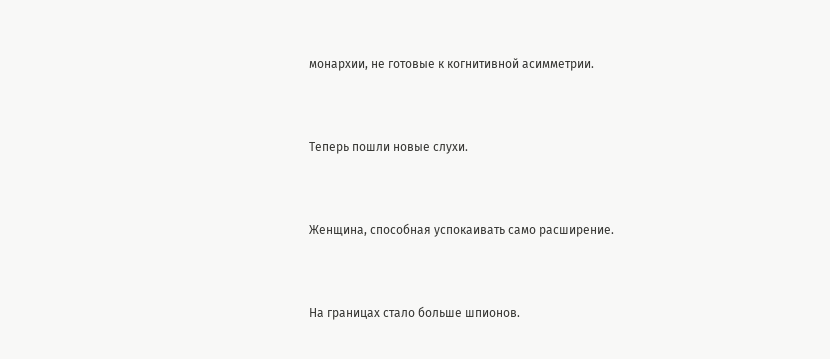монархии, не готовые к когнитивной асимметрии.



Теперь пошли новые слухи.



Женщина, способная успокаивать само расширение.



На границах стало больше шпионов.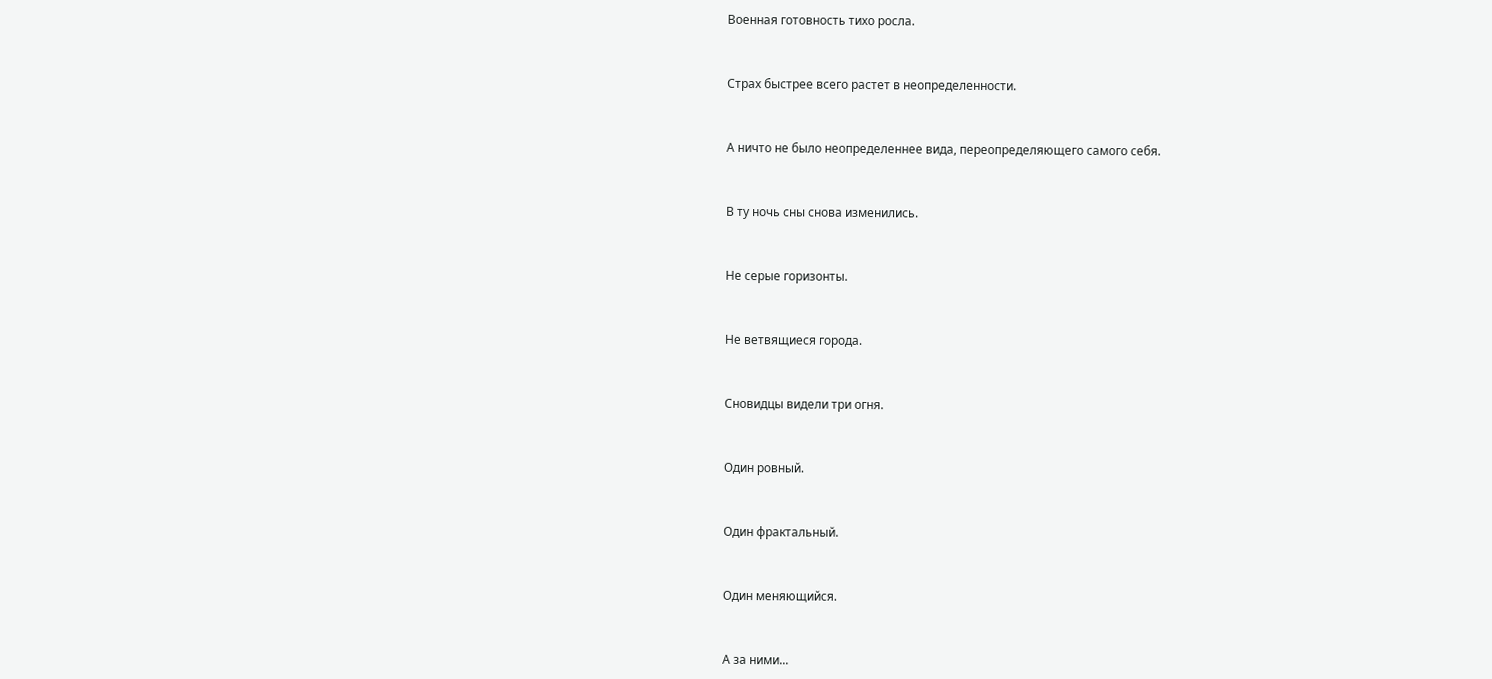Военная готовность тихо росла.



Страх быстрее всего растет в неопределенности.



А ничто не было неопределеннее вида, переопределяющего самого себя.



В ту ночь сны снова изменились.



Не серые горизонты.



Не ветвящиеся города.



Сновидцы видели три огня.



Один ровный.



Один фрактальный.



Один меняющийся.



А за ними...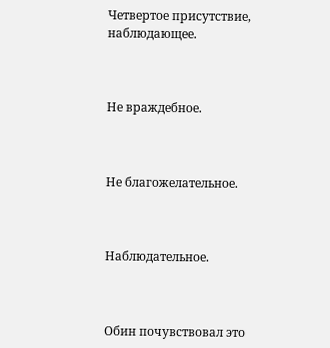Четвертое присутствие, наблюдающее.



Не враждебное.



Не благожелательное.



Наблюдательное.



Обин почувствовал это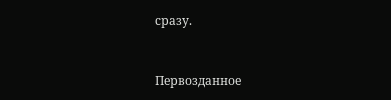сразу.



Первозданное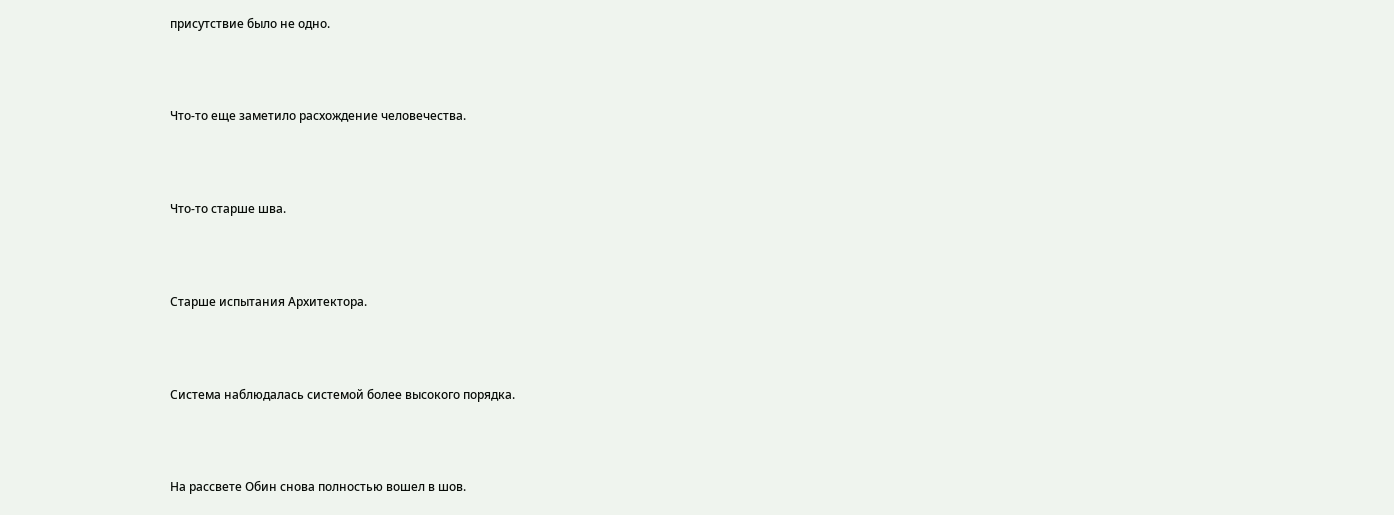присутствие было не одно.



Что-то еще заметило расхождение человечества.



Что-то старше шва.



Старше испытания Архитектора.



Система наблюдалась системой более высокого порядка.



На рассвете Обин снова полностью вошел в шов.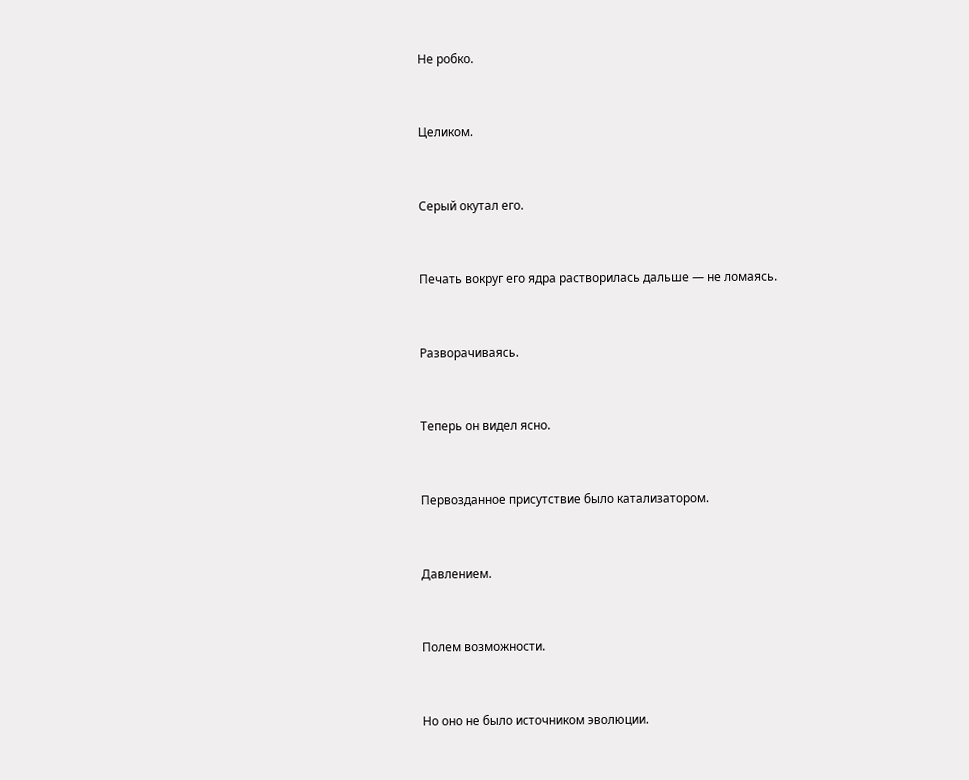Не робко.



Целиком.



Серый окутал его.



Печать вокруг его ядра растворилась дальше — не ломаясь.



Разворачиваясь.



Теперь он видел ясно.



Первозданное присутствие было катализатором.



Давлением.



Полем возможности.



Но оно не было источником эволюции.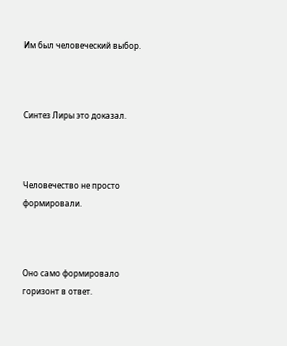Им был человеческий выбор.



Синтез Лиры это доказал.



Человечество не просто формировали.



Оно само формировало горизонт в ответ.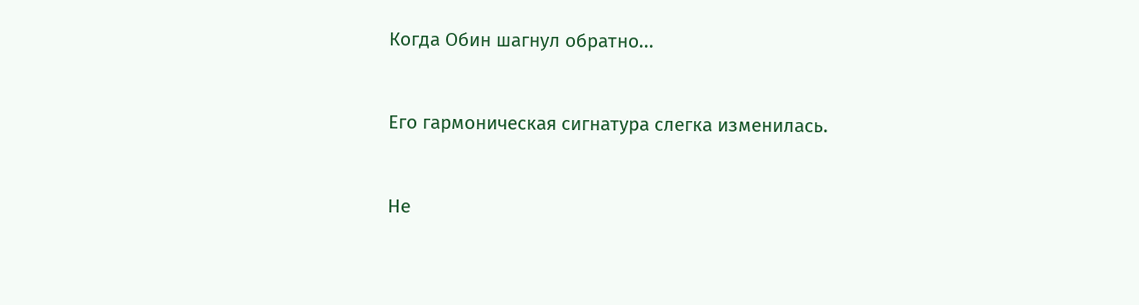Когда Обин шагнул обратно...



Его гармоническая сигнатура слегка изменилась.



Не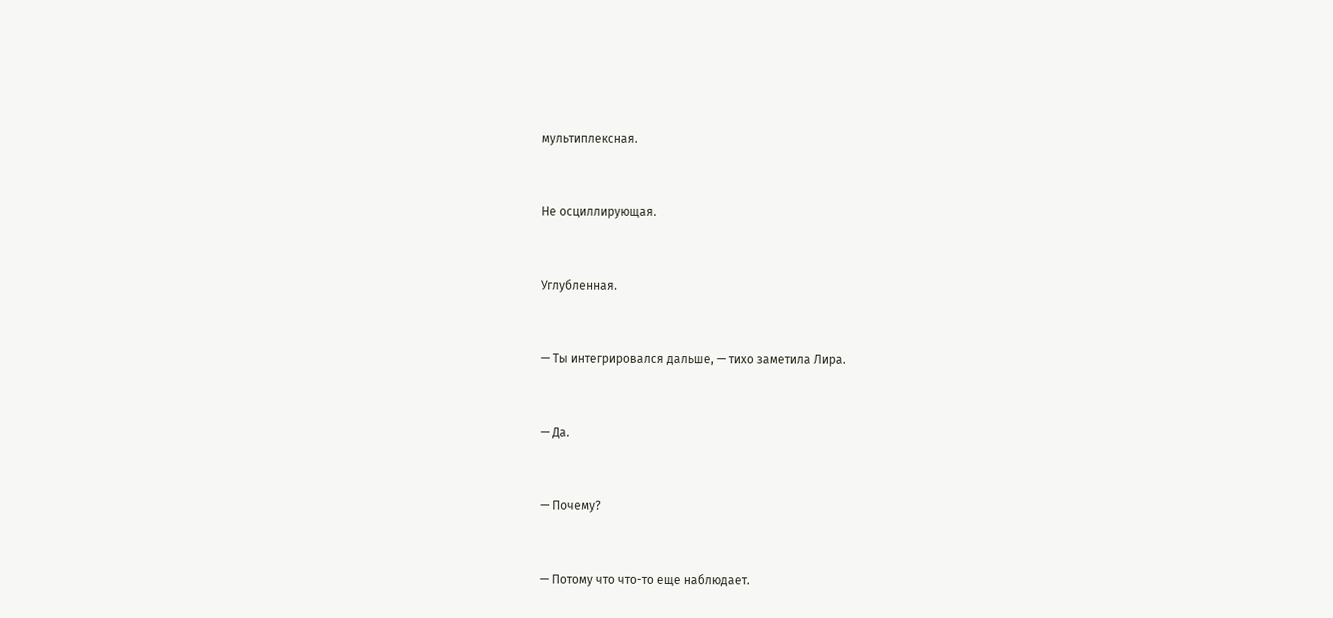мультиплексная.



Не осциллирующая.



Углубленная.



— Ты интегрировался дальше, — тихо заметила Лира.



— Да.



— Почему?



— Потому что что-то еще наблюдает.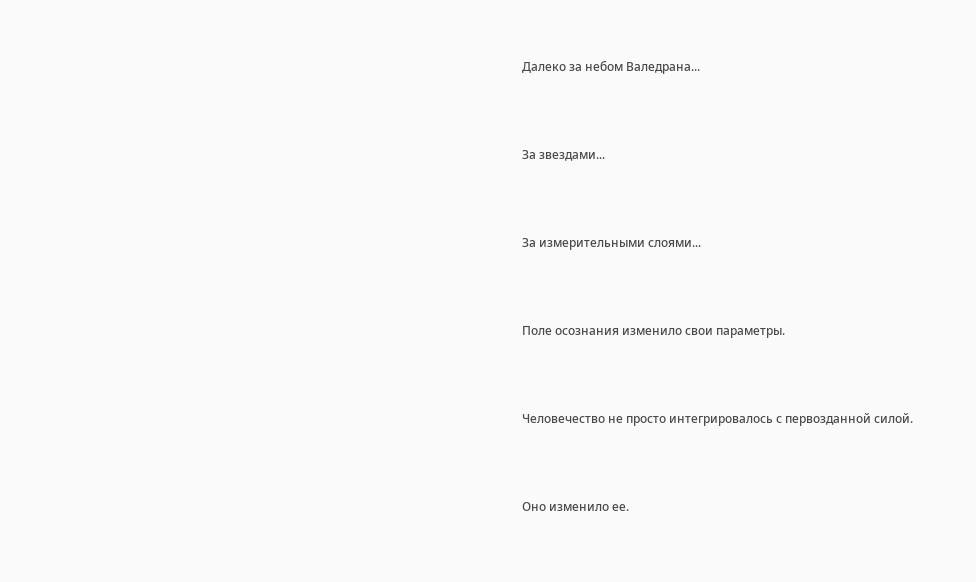Далеко за небом Валедрана...



За звездами...



За измерительными слоями...



Поле осознания изменило свои параметры.



Человечество не просто интегрировалось с первозданной силой.



Оно изменило ее.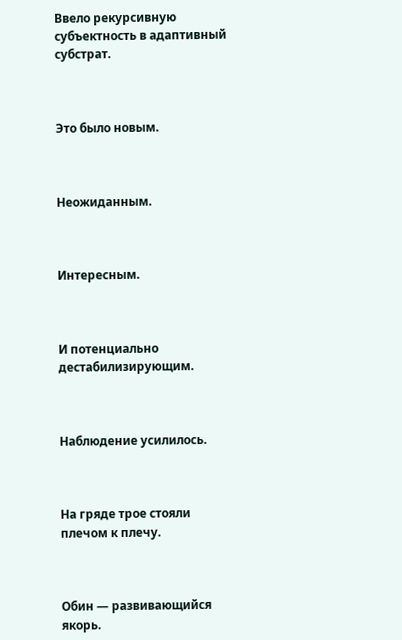Ввело рекурсивную субъектность в адаптивный субстрат.



Это было новым.



Неожиданным.



Интересным.



И потенциально дестабилизирующим.



Наблюдение усилилось.



На гряде трое стояли плечом к плечу.



Обин — развивающийся якорь.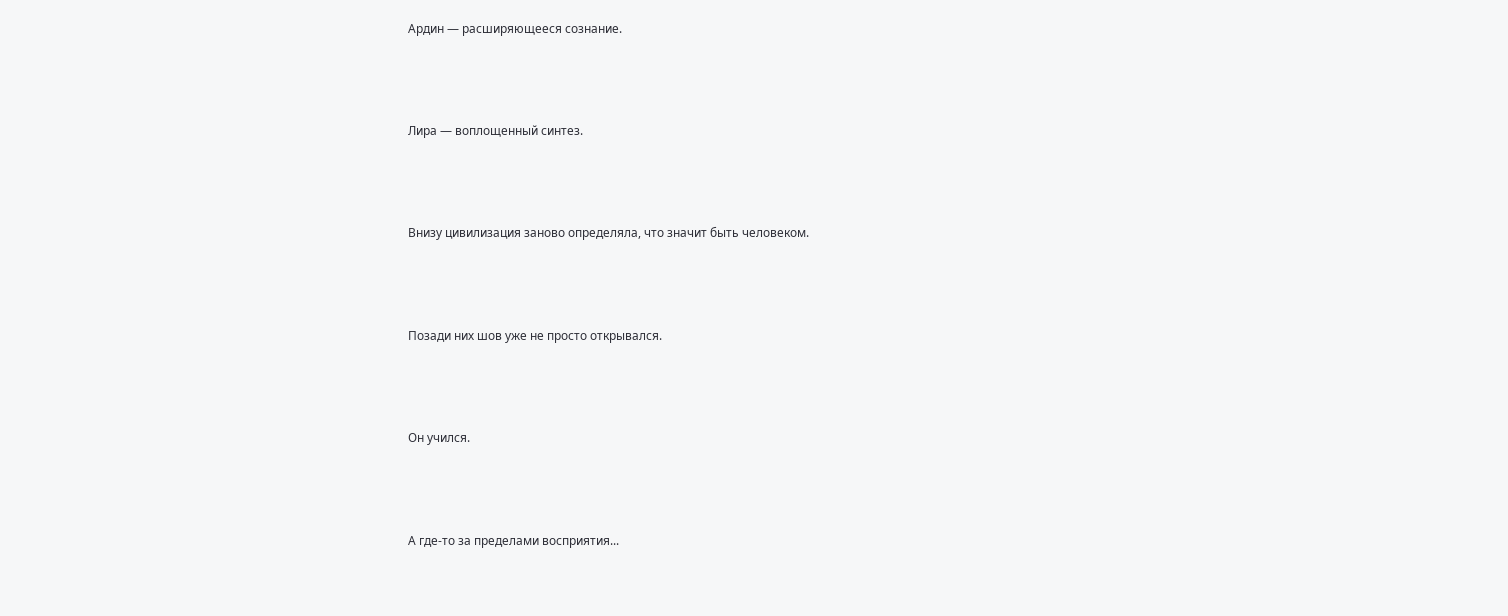Ардин — расширяющееся сознание.



Лира — воплощенный синтез.



Внизу цивилизация заново определяла, что значит быть человеком.



Позади них шов уже не просто открывался.



Он учился.



А где-то за пределами восприятия...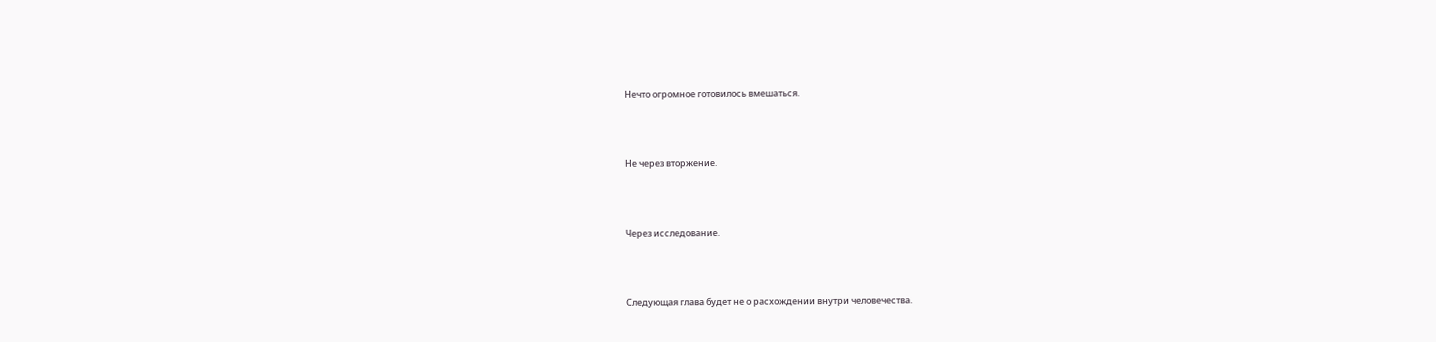Нечто огромное готовилось вмешаться.



Не через вторжение.



Через исследование.



Следующая глава будет не о расхождении внутри человечества.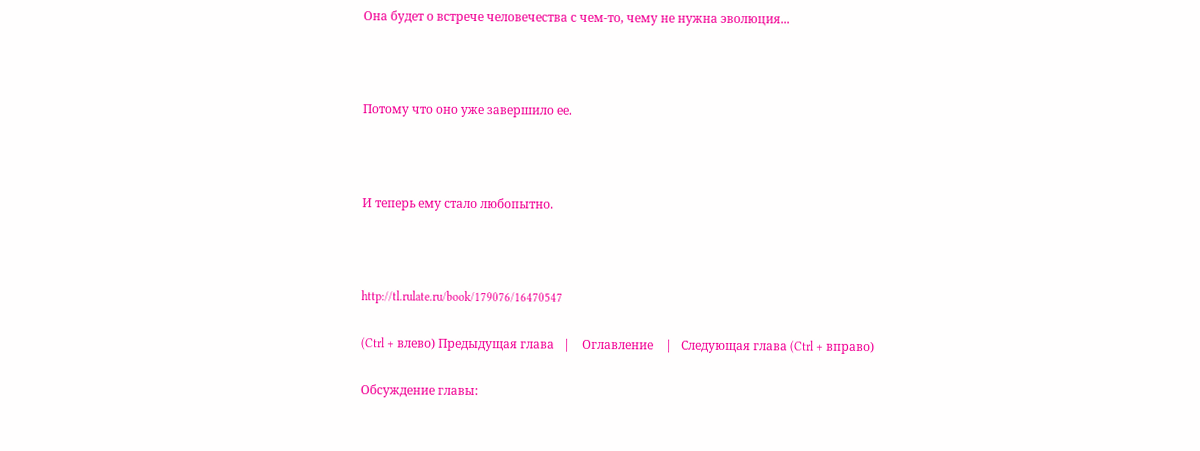Она будет о встрече человечества с чем-то, чему не нужна эволюция...



Потому что оно уже завершило ее.



И теперь ему стало любопытно.



http://tl.rulate.ru/book/179076/16470547

(Ctrl + влево) Предыдущая глава   |    Оглавление    |   Следующая глава (Ctrl + вправо)

Обсуждение главы: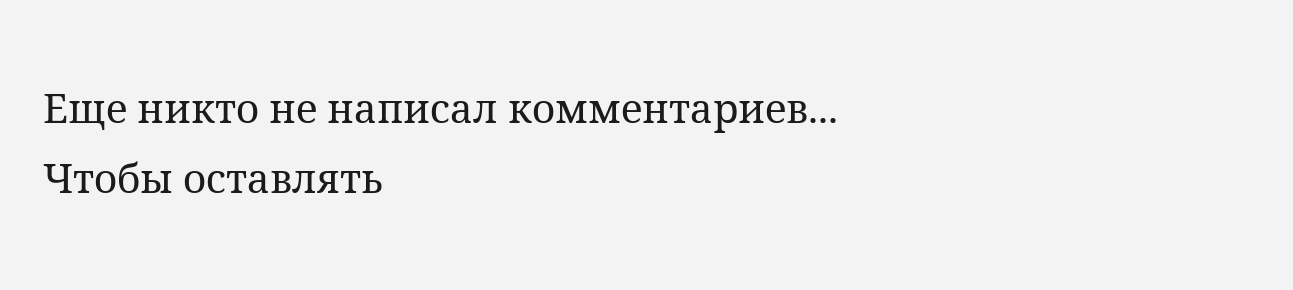Еще никто не написал комментариев...
Чтобы оставлять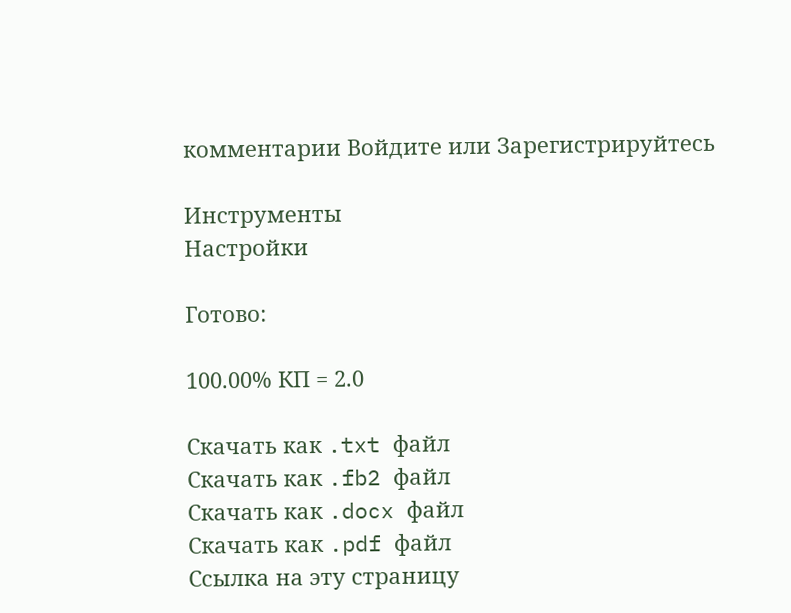комментарии Войдите или Зарегистрируйтесь

Инструменты
Настройки

Готово:

100.00% КП = 2.0

Скачать как .txt файл
Скачать как .fb2 файл
Скачать как .docx файл
Скачать как .pdf файл
Ссылка на эту страницу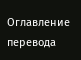Оглавление перевода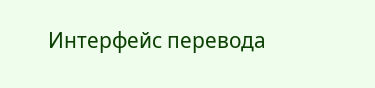Интерфейс перевода